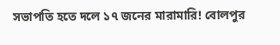সভাপতি হতে দলে ১৭ জনের মারামারি! বোলপুর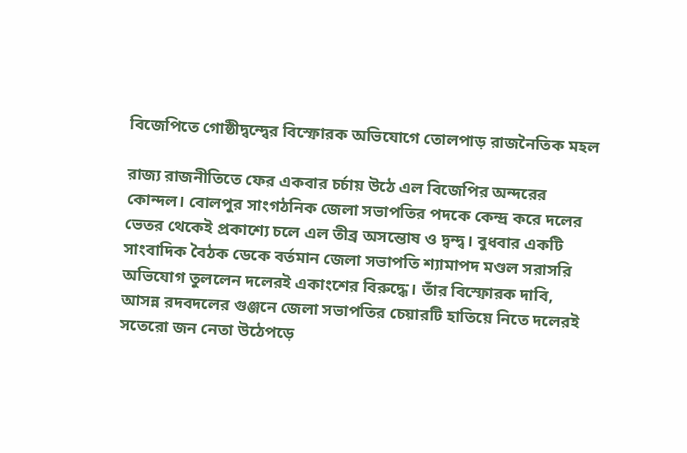বিজেপিতে গোষ্ঠীদ্বন্দ্বের বিস্ফোরক অভিযোগে তোলপাড় রাজনৈতিক মহল

রাজ্য রাজনীতিতে ফের একবার চর্চায় উঠে এল বিজেপির অন্দরের কোন্দল। বোলপুর সাংগঠনিক জেলা সভাপতির পদকে কেন্দ্র করে দলের ভেতর থেকেই প্রকাশ্যে চলে এল তীব্র অসন্তোষ ও দ্বন্দ্ব। বুধবার একটি সাংবাদিক বৈঠক ডেকে বর্তমান জেলা সভাপতি শ্যামাপদ মণ্ডল সরাসরি অভিযোগ তুললেন দলেরই একাংশের বিরুদ্ধে। তাঁর বিস্ফোরক দাবি, আসন্ন রদবদলের গুঞ্জনে জেলা সভাপতির চেয়ারটি হাতিয়ে নিতে দলেরই সতেরো জন নেতা উঠেপড়ে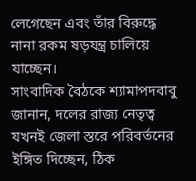লেগেছেন এবং তাঁর বিরুদ্ধে নানা রকম ষড়যন্ত্র চালিয়ে যাচ্ছেন।
সাংবাদিক বৈঠকে শ্যামাপদবাবু জানান, দলের রাজ্য নেতৃত্ব যখনই জেলা স্তরে পরিবর্তনের ইঙ্গিত দিচ্ছেন, ঠিক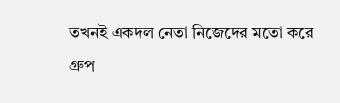তখনই একদল নেতা নিজেদের মতো করে গ্রুপ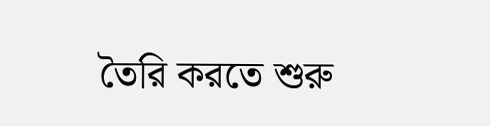তৈরি করতে শুরু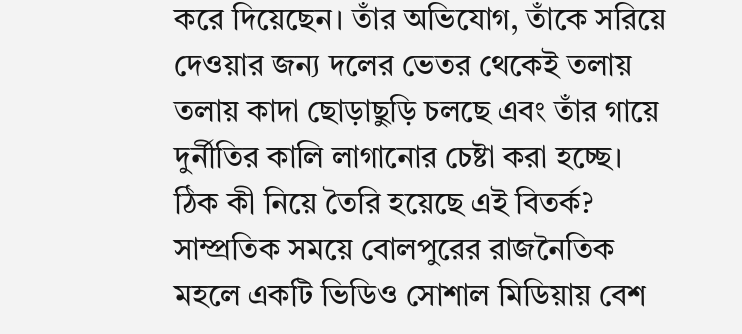করে দিয়েছেন। তাঁর অভিযোগ, তাঁকে সরিয়ে দেওয়ার জন্য দলের ভেতর থেকেই তলায় তলায় কাদা ছোড়াছুড়ি চলছে এবং তাঁর গায়ে দুর্নীতির কালি লাগানোর চেষ্টা করা হচ্ছে।
ঠিক কী নিয়ে তৈরি হয়েছে এই বিতর্ক? সাম্প্রতিক সময়ে বোলপুরের রাজনৈতিক মহলে একটি ভিডিও সোশাল মিডিয়ায় বেশ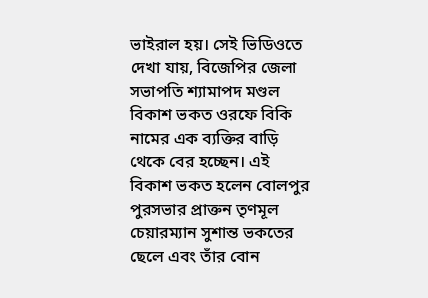ভাইরাল হয়। সেই ভিডিওতে দেখা যায়, বিজেপির জেলা সভাপতি শ্যামাপদ মণ্ডল বিকাশ ভকত ওরফে বিকি নামের এক ব্যক্তির বাড়ি থেকে বের হচ্ছেন। এই বিকাশ ভকত হলেন বোলপুর পুরসভার প্রাক্তন তৃণমূল চেয়ারম্যান সুশান্ত ভকতের ছেলে এবং তাঁর বোন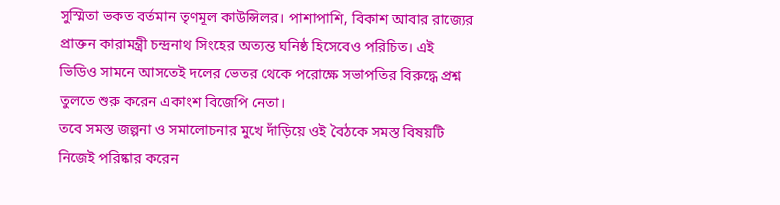সুস্মিতা ভকত বর্তমান তৃণমূল কাউন্সিলর। পাশাপাশি, বিকাশ আবার রাজ্যের প্রাক্তন কারামন্ত্রী চন্দ্রনাথ সিংহের অত্যন্ত ঘনিষ্ঠ হিসেবেও পরিচিত। এই ভিডিও সামনে আসতেই দলের ভেতর থেকে পরোক্ষে সভাপতির বিরুদ্ধে প্রশ্ন তুলতে শুরু করেন একাংশ বিজেপি নেতা।
তবে সমস্ত জল্পনা ও সমালোচনার মুখে দাঁড়িয়ে ওই বৈঠকে সমস্ত বিষয়টি নিজেই পরিষ্কার করেন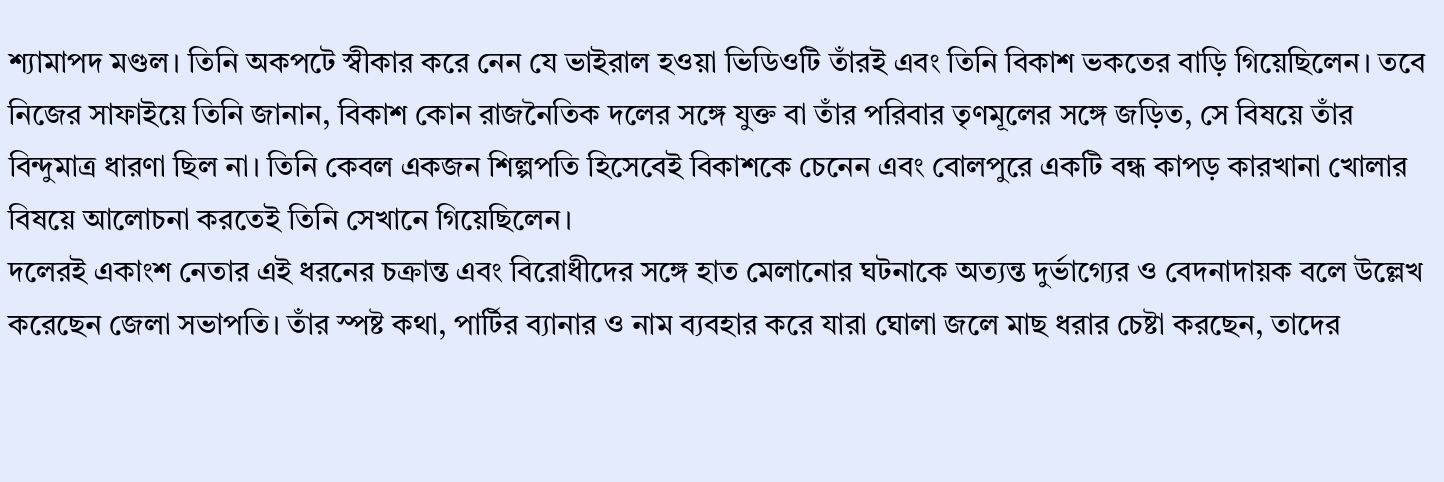শ্যামাপদ মণ্ডল। তিনি অকপটে স্বীকার করে নেন যে ভাইরাল হওয়া ভিডিওটি তাঁরই এবং তিনি বিকাশ ভকতের বাড়ি গিয়েছিলেন। তবে নিজের সাফাইয়ে তিনি জানান, বিকাশ কোন রাজনৈতিক দলের সঙ্গে যুক্ত বা তাঁর পরিবার তৃণমূলের সঙ্গে জড়িত, সে বিষয়ে তাঁর বিন্দুমাত্র ধারণা ছিল না। তিনি কেবল একজন শিল্পপতি হিসেবেই বিকাশকে চেনেন এবং বোলপুরে একটি বন্ধ কাপড় কারখানা খোলার বিষয়ে আলোচনা করতেই তিনি সেখানে গিয়েছিলেন।
দলেরই একাংশ নেতার এই ধরনের চক্রান্ত এবং বিরোধীদের সঙ্গে হাত মেলানোর ঘটনাকে অত্যন্ত দুর্ভাগ্যের ও বেদনাদায়ক বলে উল্লেখ করেছেন জেলা সভাপতি। তাঁর স্পষ্ট কথা, পার্টির ব্যানার ও নাম ব্যবহার করে যারা ঘোলা জলে মাছ ধরার চেষ্টা করছেন, তাদের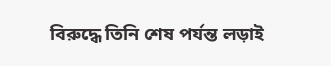বিরুদ্ধে তিনি শেষ পর্যন্ত লড়াই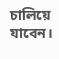চালিয়ে যাবেন।